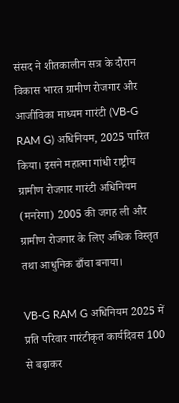संसद ने शीतकालीन सत्र के दौरान विकास भारत ग्रामीण रोजगार और आजीविका माध्यम गारंटी (VB-G RAM G) अधिनियम, 2025 पारित किया। इसने महात्मा गांधी राष्ट्रीय ग्रामीण रोजगार गारंटी अधिनियम (मनरेगा) 2005 की जगह ली और ग्रामीण रोजगार के लिए अधिक विस्तृत तथा आधुनिक ढाँचा बनाया।

VB-G RAM G अधिनियम 2025 में प्रति परिवार गारंटीकृत कार्यदिवस 100 से बढ़ाकर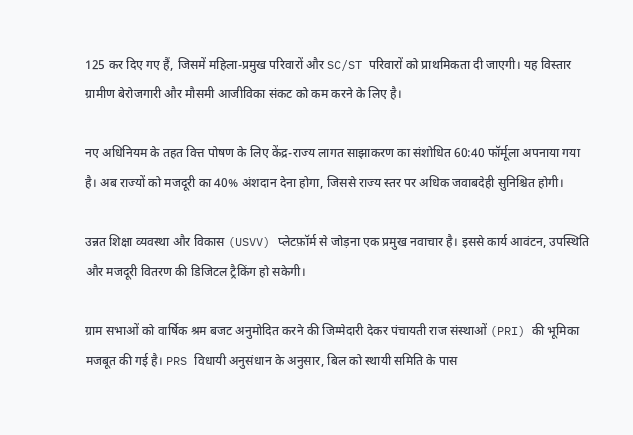125 कर दिए गए हैं, जिसमें महिला-प्रमुख परिवारों और SC/ST परिवारों को प्राथमिकता दी जाएगी। यह विस्तार ग्रामीण बेरोजगारी और मौसमी आजीविका संकट को कम करने के लिए है।

नए अधिनियम के तहत वित्त पोषण के लिए केंद्र-राज्य लागत साझाकरण का संशोधित 60:40 फॉर्मूला अपनाया गया है। अब राज्यों को मजदूरी का 40% अंशदान देना होगा, जिससे राज्य स्तर पर अधिक जवाबदेही सुनिश्चित होगी।

उन्नत शिक्षा व्यवस्था और विकास (USVV) प्लेटफ़ॉर्म से जोड़ना एक प्रमुख नवाचार है। इससे कार्य आवंटन, उपस्थिति और मजदूरी वितरण की डिजिटल ट्रैकिंग हो सकेगी।

ग्राम सभाओं को वार्षिक श्रम बजट अनुमोदित करने की जिम्मेदारी देकर पंचायती राज संस्थाओं (PRI) की भूमिका मजबूत की गई है। PRS विधायी अनुसंधान के अनुसार, बिल को स्थायी समिति के पास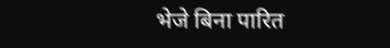भेजे बिना पारित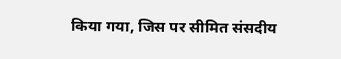किया गया, जिस पर सीमित संसदीय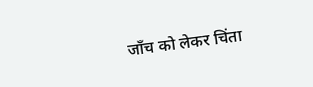जाँच को लेकर चिंता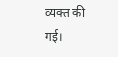व्यक्त की गई।